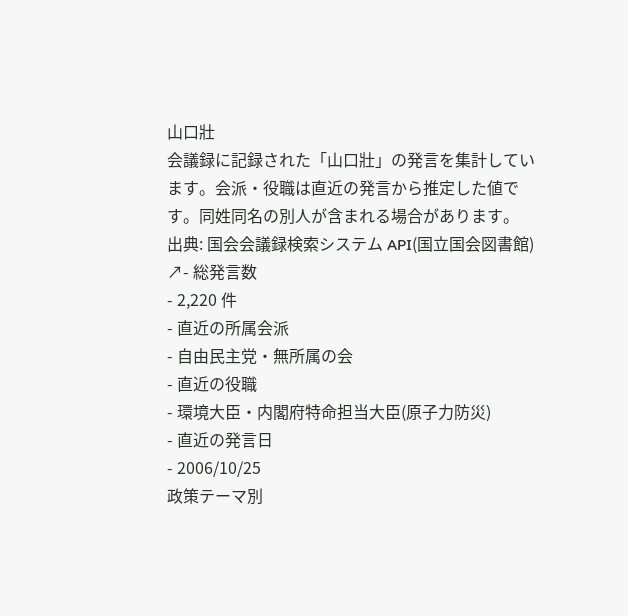山口壯
会議録に記録された「山口壯」の発言を集計しています。会派・役職は直近の発言から推定した値です。同姓同名の別人が含まれる場合があります。
出典: 国会会議録検索システム API(国立国会図書館) ↗- 総発言数
- 2,220 件
- 直近の所属会派
- 自由民主党・無所属の会
- 直近の役職
- 環境大臣・内閣府特命担当大臣(原子力防災)
- 直近の発言日
- 2006/10/25
政策テーマ別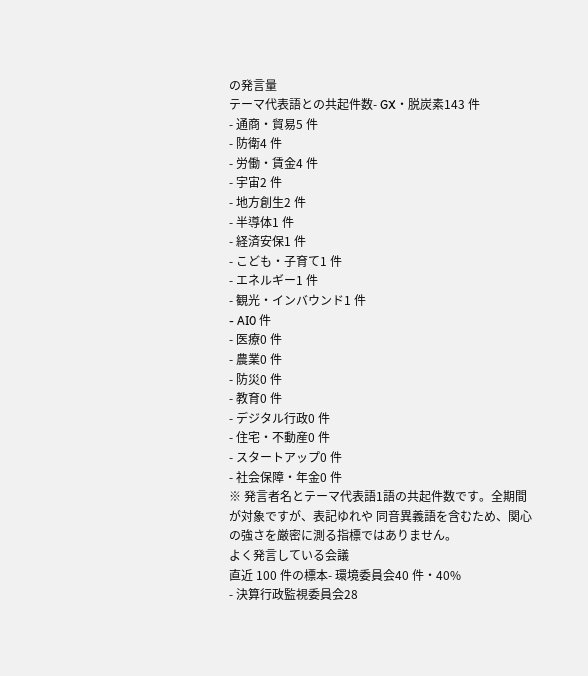の発言量
テーマ代表語との共起件数- GX・脱炭素143 件
- 通商・貿易5 件
- 防衛4 件
- 労働・賃金4 件
- 宇宙2 件
- 地方創生2 件
- 半導体1 件
- 経済安保1 件
- こども・子育て1 件
- エネルギー1 件
- 観光・インバウンド1 件
- AI0 件
- 医療0 件
- 農業0 件
- 防災0 件
- 教育0 件
- デジタル行政0 件
- 住宅・不動産0 件
- スタートアップ0 件
- 社会保障・年金0 件
※ 発言者名とテーマ代表語1語の共起件数です。全期間が対象ですが、表記ゆれや 同音異義語を含むため、関心の強さを厳密に測る指標ではありません。
よく発言している会議
直近 100 件の標本- 環境委員会40 件・40%
- 決算行政監視委員会28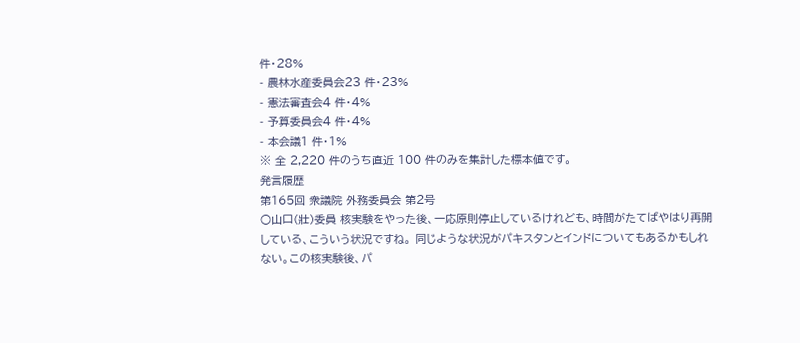件・28%
- 農林水産委員会23 件・23%
- 憲法審査会4 件・4%
- 予算委員会4 件・4%
- 本会議1 件・1%
※ 全 2,220 件のうち直近 100 件のみを集計した標本値です。
発言履歴
第165回 衆議院 外務委員会 第2号
○山口(壯)委員 核実験をやった後、一応原則停止しているけれども、時間がたてばやはり再開している、こういう状況ですね。 同じような状況がパキスタンとインドについてもあるかもしれない。この核実験後、パ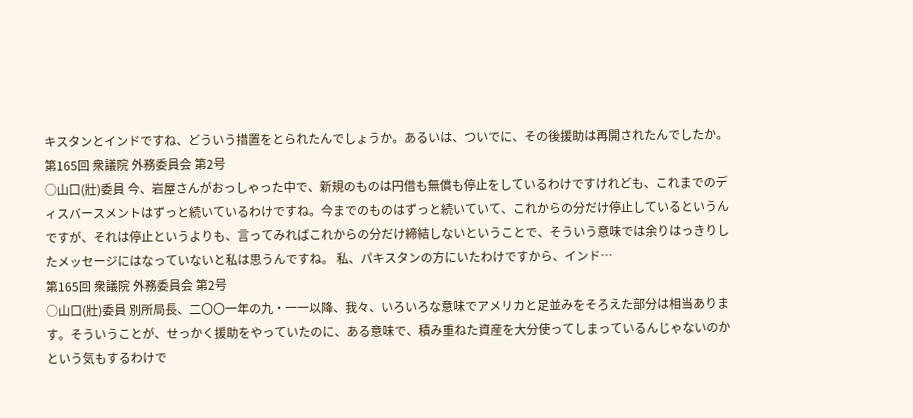キスタンとインドですね、どういう措置をとられたんでしょうか。あるいは、ついでに、その後援助は再開されたんでしたか。
第165回 衆議院 外務委員会 第2号
○山口(壯)委員 今、岩屋さんがおっしゃった中で、新規のものは円借も無償も停止をしているわけですけれども、これまでのディスバースメントはずっと続いているわけですね。今までのものはずっと続いていて、これからの分だけ停止しているというんですが、それは停止というよりも、言ってみればこれからの分だけ締結しないということで、そういう意味では余りはっきりしたメッセージにはなっていないと私は思うんですね。 私、パキスタンの方にいたわけですから、インド…
第165回 衆議院 外務委員会 第2号
○山口(壯)委員 別所局長、二〇〇一年の九・一一以降、我々、いろいろな意味でアメリカと足並みをそろえた部分は相当あります。そういうことが、せっかく援助をやっていたのに、ある意味で、積み重ねた資産を大分使ってしまっているんじゃないのかという気もするわけで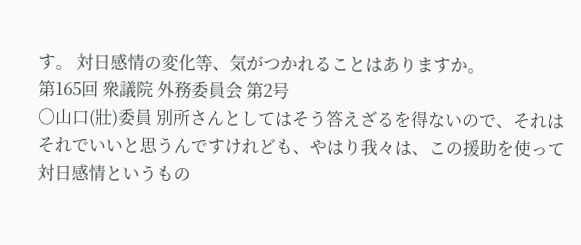す。 対日感情の変化等、気がつかれることはありますか。
第165回 衆議院 外務委員会 第2号
○山口(壯)委員 別所さんとしてはそう答えざるを得ないので、それはそれでいいと思うんですけれども、やはり我々は、この援助を使って対日感情というもの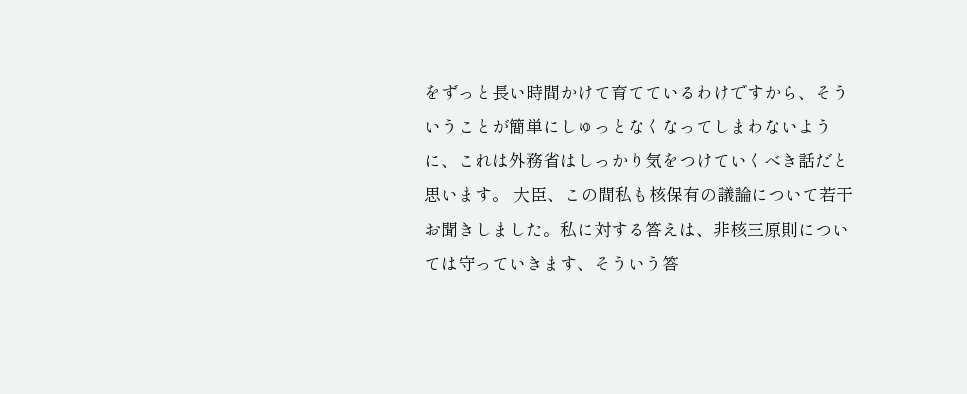をずっと長い時間かけて育てているわけですから、そういうことが簡単にしゅっとなくなってしまわないように、これは外務省はしっかり気をつけていくべき話だと思います。 大臣、この間私も核保有の議論について若干お聞きしました。私に対する答えは、非核三原則については守っていきます、そういう答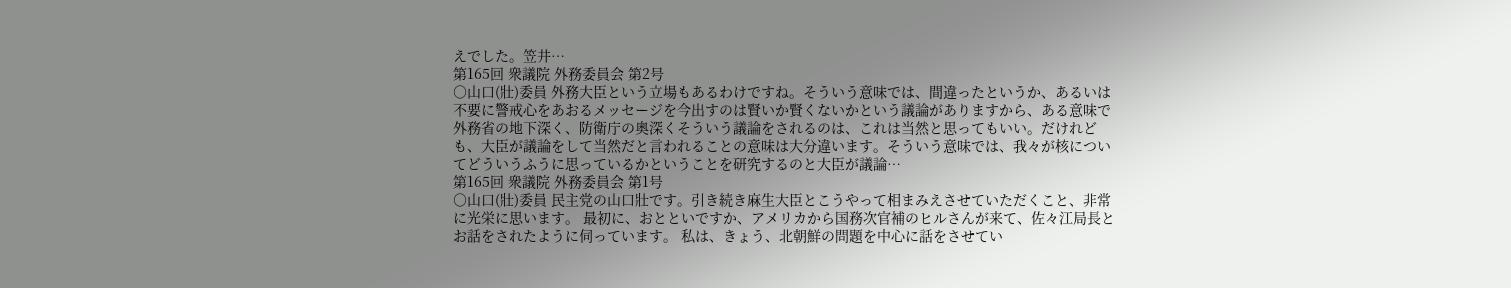えでした。笠井…
第165回 衆議院 外務委員会 第2号
○山口(壯)委員 外務大臣という立場もあるわけですね。そういう意味では、間違ったというか、あるいは不要に警戒心をあおるメッセージを今出すのは賢いか賢くないかという議論がありますから、ある意味で外務省の地下深く、防衛庁の奥深くそういう議論をされるのは、これは当然と思ってもいい。だけれども、大臣が議論をして当然だと言われることの意味は大分違います。そういう意味では、我々が核についてどういうふうに思っているかということを研究するのと大臣が議論…
第165回 衆議院 外務委員会 第1号
○山口(壯)委員 民主党の山口壯です。引き続き麻生大臣とこうやって相まみえさせていただくこと、非常に光栄に思います。 最初に、おとといですか、アメリカから国務次官補のヒルさんが来て、佐々江局長とお話をされたように伺っています。 私は、きょう、北朝鮮の問題を中心に話をさせてい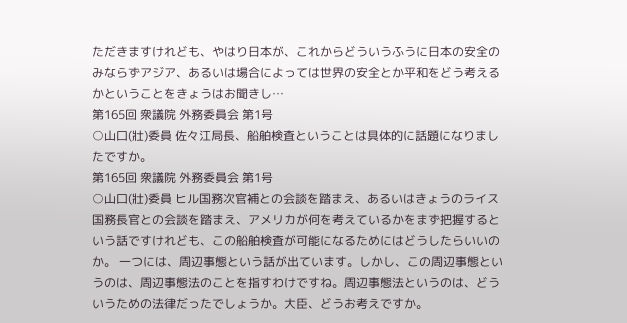ただきますけれども、やはり日本が、これからどういうふうに日本の安全のみならずアジア、あるいは場合によっては世界の安全とか平和をどう考えるかということをきょうはお聞きし…
第165回 衆議院 外務委員会 第1号
○山口(壯)委員 佐々江局長、船舶検査ということは具体的に話題になりましたですか。
第165回 衆議院 外務委員会 第1号
○山口(壯)委員 ヒル国務次官補との会談を踏まえ、あるいはきょうのライス国務長官との会談を踏まえ、アメリカが何を考えているかをまず把握するという話ですけれども、この船舶検査が可能になるためにはどうしたらいいのか。 一つには、周辺事態という話が出ています。しかし、この周辺事態というのは、周辺事態法のことを指すわけですね。周辺事態法というのは、どういうための法律だったでしょうか。大臣、どうお考えですか。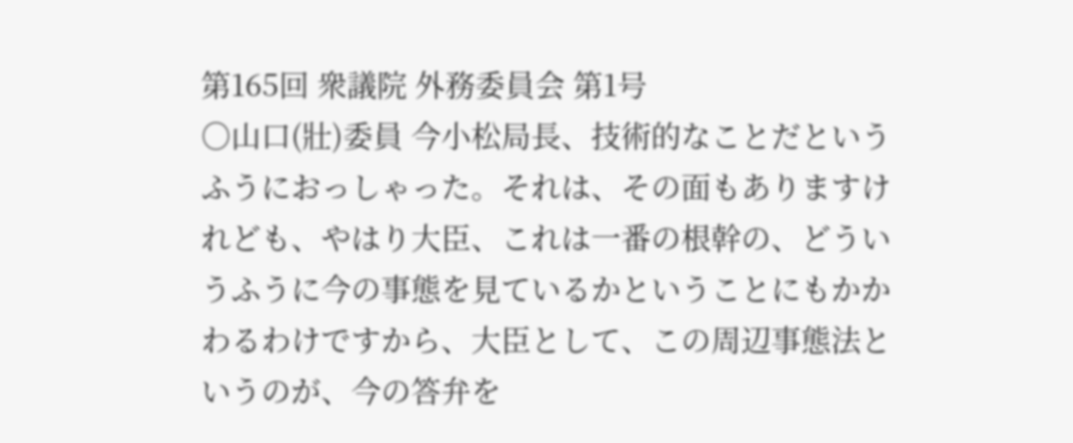第165回 衆議院 外務委員会 第1号
○山口(壯)委員 今小松局長、技術的なことだというふうにおっしゃった。それは、その面もありますけれども、やはり大臣、これは一番の根幹の、どういうふうに今の事態を見ているかということにもかかわるわけですから、大臣として、この周辺事態法というのが、今の答弁を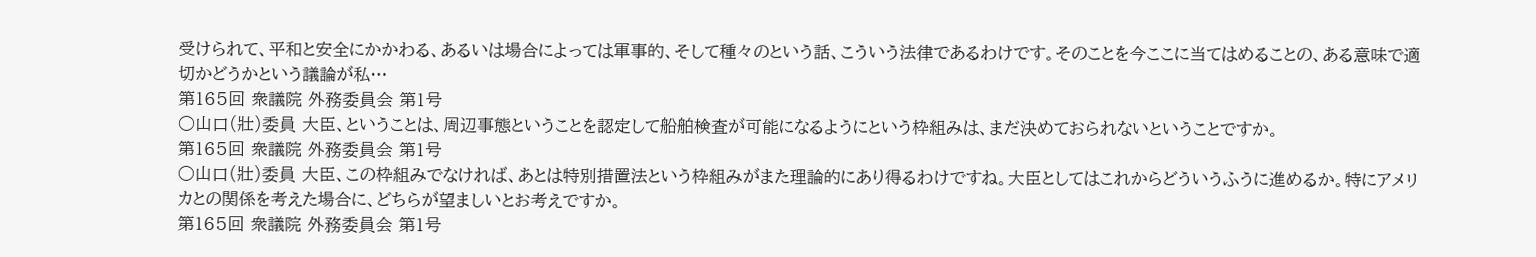受けられて、平和と安全にかかわる、あるいは場合によっては軍事的、そして種々のという話、こういう法律であるわけです。そのことを今ここに当てはめることの、ある意味で適切かどうかという議論が私…
第165回 衆議院 外務委員会 第1号
○山口(壯)委員 大臣、ということは、周辺事態ということを認定して船舶検査が可能になるようにという枠組みは、まだ決めておられないということですか。
第165回 衆議院 外務委員会 第1号
○山口(壯)委員 大臣、この枠組みでなければ、あとは特別措置法という枠組みがまた理論的にあり得るわけですね。大臣としてはこれからどういうふうに進めるか。特にアメリカとの関係を考えた場合に、どちらが望ましいとお考えですか。
第165回 衆議院 外務委員会 第1号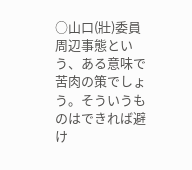○山口(壯)委員 周辺事態という、ある意味で苦肉の策でしょう。そういうものはできれば避け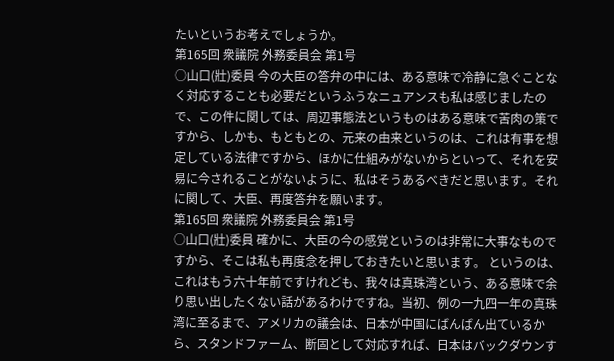たいというお考えでしょうか。
第165回 衆議院 外務委員会 第1号
○山口(壯)委員 今の大臣の答弁の中には、ある意味で冷静に急ぐことなく対応することも必要だというふうなニュアンスも私は感じましたので、この件に関しては、周辺事態法というものはある意味で苦肉の策ですから、しかも、もともとの、元来の由来というのは、これは有事を想定している法律ですから、ほかに仕組みがないからといって、それを安易に今されることがないように、私はそうあるべきだと思います。それに関して、大臣、再度答弁を願います。
第165回 衆議院 外務委員会 第1号
○山口(壯)委員 確かに、大臣の今の感覚というのは非常に大事なものですから、そこは私も再度念を押しておきたいと思います。 というのは、これはもう六十年前ですけれども、我々は真珠湾という、ある意味で余り思い出したくない話があるわけですね。当初、例の一九四一年の真珠湾に至るまで、アメリカの議会は、日本が中国にばんばん出ているから、スタンドファーム、断固として対応すれば、日本はバックダウンす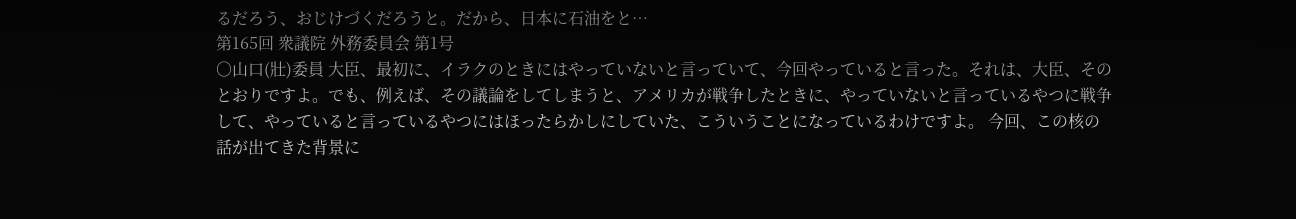るだろう、おじけづくだろうと。だから、日本に石油をと…
第165回 衆議院 外務委員会 第1号
○山口(壯)委員 大臣、最初に、イラクのときにはやっていないと言っていて、今回やっていると言った。それは、大臣、そのとおりですよ。でも、例えば、その議論をしてしまうと、アメリカが戦争したときに、やっていないと言っているやつに戦争して、やっていると言っているやつにはほったらかしにしていた、こういうことになっているわけですよ。 今回、この核の話が出てきた背景に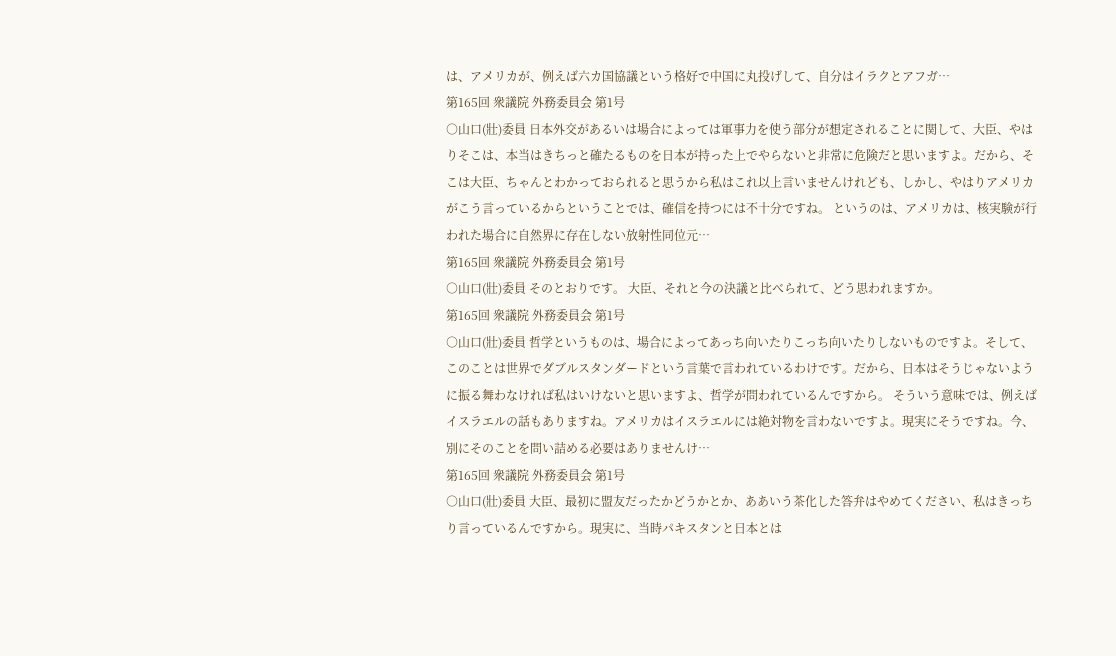は、アメリカが、例えば六カ国協議という格好で中国に丸投げして、自分はイラクとアフガ…
第165回 衆議院 外務委員会 第1号
○山口(壯)委員 日本外交があるいは場合によっては軍事力を使う部分が想定されることに関して、大臣、やはりそこは、本当はきちっと確たるものを日本が持った上でやらないと非常に危険だと思いますよ。だから、そこは大臣、ちゃんとわかっておられると思うから私はこれ以上言いませんけれども、しかし、やはりアメリカがこう言っているからということでは、確信を持つには不十分ですね。 というのは、アメリカは、核実験が行われた場合に自然界に存在しない放射性同位元…
第165回 衆議院 外務委員会 第1号
○山口(壯)委員 そのとおりです。 大臣、それと今の決議と比べられて、どう思われますか。
第165回 衆議院 外務委員会 第1号
○山口(壯)委員 哲学というものは、場合によってあっち向いたりこっち向いたりしないものですよ。そして、このことは世界でダブルスタンダードという言葉で言われているわけです。だから、日本はそうじゃないように振る舞わなければ私はいけないと思いますよ、哲学が問われているんですから。 そういう意味では、例えばイスラエルの話もありますね。アメリカはイスラエルには絶対物を言わないですよ。現実にそうですね。今、別にそのことを問い詰める必要はありませんけ…
第165回 衆議院 外務委員会 第1号
○山口(壯)委員 大臣、最初に盟友だったかどうかとか、ああいう茶化した答弁はやめてください、私はきっちり言っているんですから。現実に、当時パキスタンと日本とは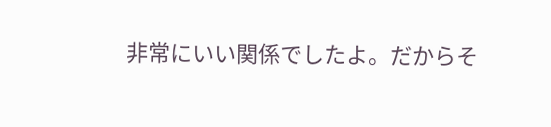非常にいい関係でしたよ。だからそ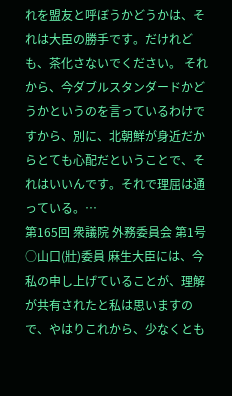れを盟友と呼ぼうかどうかは、それは大臣の勝手です。だけれども、茶化さないでください。 それから、今ダブルスタンダードかどうかというのを言っているわけですから、別に、北朝鮮が身近だからとても心配だということで、それはいいんです。それで理屈は通っている。…
第165回 衆議院 外務委員会 第1号
○山口(壯)委員 麻生大臣には、今私の申し上げていることが、理解が共有されたと私は思いますので、やはりこれから、少なくとも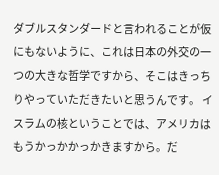ダブルスタンダードと言われることが仮にもないように、これは日本の外交の一つの大きな哲学ですから、そこはきっちりやっていただきたいと思うんです。 イスラムの核ということでは、アメリカはもうかっかかっかきますから。だ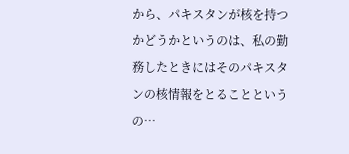から、パキスタンが核を持つかどうかというのは、私の勤務したときにはそのパキスタンの核情報をとることというの…